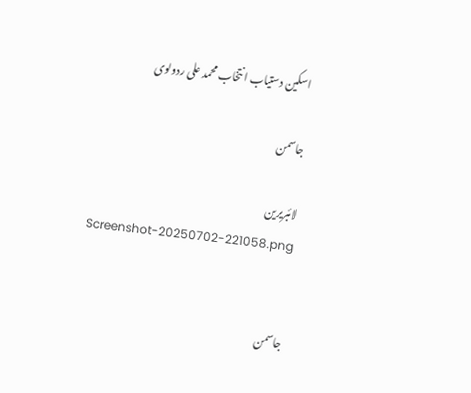اسکین دستیاب انتخاب محمد علی ردولوی

جاسمن

لائبریرین
Screenshot-20250702-221058.png


جاسمن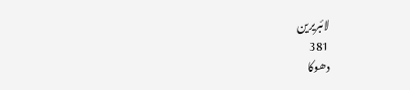لائبریرین
381
دھوکا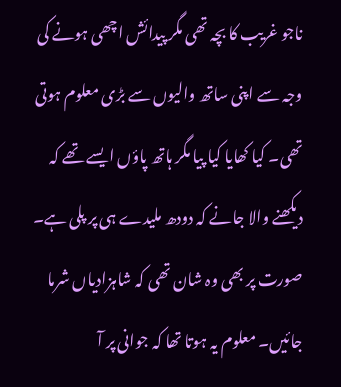ناجو غریب کا بچہ تھی مگر پیدائش اچھی ہونے کی وجہ سے اپنی ساتھ والیوں سے بڑی معلوم ہوتی تھی۔ کیا کھایا کیا پیا مگر ہاتھ پاؤں ایسے تھے کہ دیکھنے والا جانے کہ دودھ ملیدے ہی پر پلی ہے۔ صورت پر بھی وہ شان تھی کہ شاہزادیاں شرما جائیں۔ معلوم یہ ہوتا تھا کہ جوانی پر آ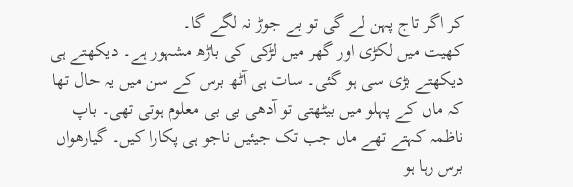کر اگر تاج پہن لے گی تو بے جوڑ نہ لگے گا۔
کھیت میں لکڑی اور گھر میں لڑکی کی باڑھ مشہور ہے۔ دیکھتے ہی دیکھتے بڑی سی ہو گئی۔ سات ہی آٹھ برس کے سن میں یہ حال تھا کہ ماں کے پہلو میں بیٹھتی تو آدھی بی بی معلوم ہوتی تھی۔ باپ ناظمہ کہتے تھے ماں جب تک جیئیں ناجو ہی پکارا کیں۔ گیارھواں برس رہا ہو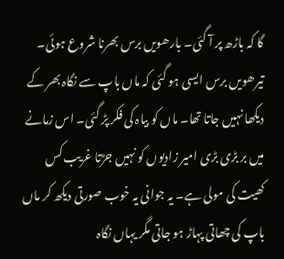گا کہ باڑھ پر آ گئی۔ بارھویں برس بھرنا شروع ہوئی۔ تیرھویں برس ایسی ہو گئی کہ ماں باپ سے نگاہ بھر کے دیکھا نہیں جاتا تھا۔ ماں کو بیاہ کی فکر پڑ گئی۔ اس زمانے میں بر بڑی بڑی امیر زادیوں کو نہیں جڑتا غریب کس کھیت کی مولی ہے۔ یہ جوانی یہ خوب صورتی دیکھ کر ماں باپ کی چھاتی پہاڑ ہو جاتی مگر یہاں نگاہ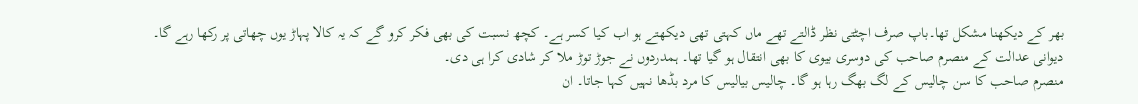بھر کے دیکھنا مشکل تھا۔باپ صرف اچٹتی نظر ڈالتے تھے ماں کہتی تھی دیکھتے ہو اب کیا کسر ہے۔ کچھ نسبت کی بھی فکر کرو گے کہ یہ کالا پہاڑ یوں چھاتی پر رکھا رہے گا۔
دیوانی عدالت کے منصرم صاحب کی دوسری بیوی کا بھی انتقال ہو گیا تھا۔ ہمدردوں نے جوڑ توڑ ملا کر شادی کرا ہی دی۔
منصرم صاحب کا سن چالیس کے لگ بھگ رہا ہو گا۔ چالیس بیالیس کا مرد بڈھا نہیں کہا جاتا۔ ان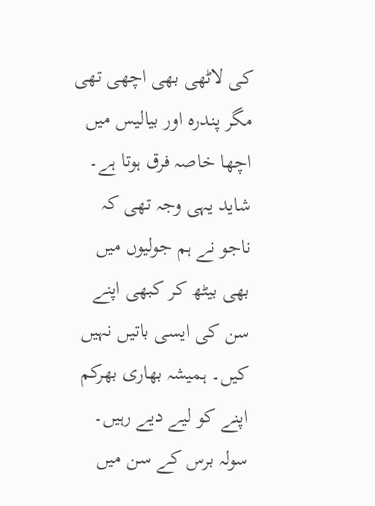کی لاٹھی بھی اچھی تھی مگر پندرہ اور بیالیس میں اچھا خاصہ فرق ہوتا ہے۔ شاید یہی وجہ تھی کہ ناجو نے ہم جولیوں میں بھی بیٹھ کر کبھی اپنے سن کی ایسی باتیں نہیں کیں۔ ہمیشہ بھاری بھرکم اپنے کو لیے دیے رہیں۔ سولہ برس کے سن میں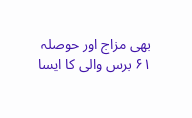بھی مزاج اور حوصلہ ۶۱ برس والی کا ایسا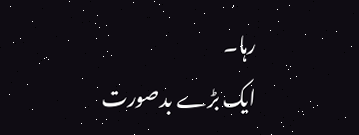رہا۔
ایک بڑے بدصورت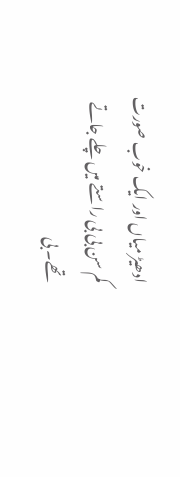ادھیڑ میاں اور ایک خوب صورت کم سن بی بی راستے میں چلے جاتے تھے۔ بی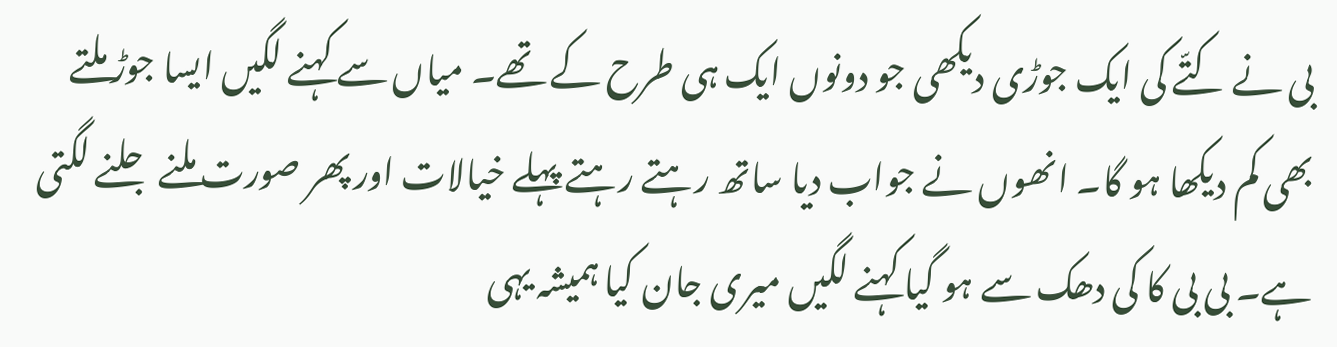بی نے کتّے کی ایک جوڑی دیکھی جو دونوں ایک ہی طرح کے تھے۔ میاں سے کہنے لگیں ایسا جوڑ ملتے بھی کم دیکھا ہو گا۔ انھوں نے جواب دیا ساتھ رہتے رہتے پہلے خیالات اور پھر صورت ملنے جلنے لگتی ہے۔ بی بی کا کی دھک سے ہو گیا کہنے لگیں میری جان کیا ہمیشہ یہی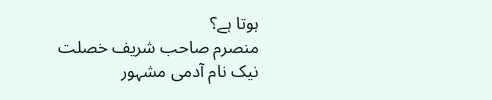ہوتا ہے؟
منصرم صاحب شریف خصلت نیک نام آدمی مشہور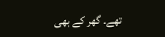تھے۔ گھر کے بھی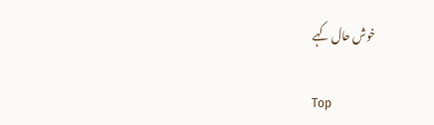خوش حال کہے

Top